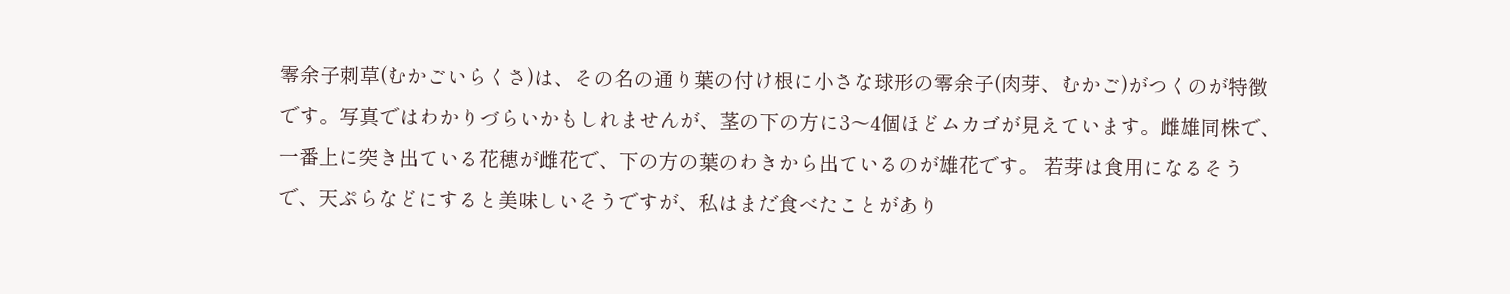零余子刺草(むかごいらくさ)は、その名の通り葉の付け根に小さな球形の零余子(肉芽、むかご)がつくのが特徴です。写真ではわかりづらいかもしれませんが、茎の下の方に3〜4個ほどムカゴが見えています。雌雄同株で、一番上に突き出ている花穂が雌花で、下の方の葉のわきから出ているのが雄花です。 若芽は食用になるそうで、天ぷらなどにすると美味しいそうですが、私はまだ食べたことがあり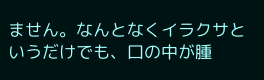ません。なんとなくイラクサというだけでも、口の中が腫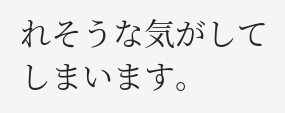れそうな気がしてしまいます。